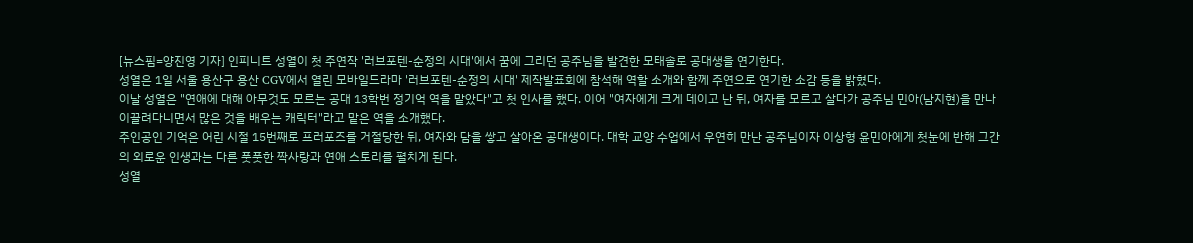[뉴스핌=양진영 기자] 인피니트 성열이 첫 주연작 '러브포텐-순정의 시대'에서 꿈에 그리던 공주님을 발견한 모태솔로 공대생을 연기한다.
성열은 1일 서울 용산구 용산 CGV에서 열린 모바일드라마 '러브포텐-순정의 시대' 제작발표회에 참석해 역할 소개와 함께 주연으로 연기한 소감 등을 밝혔다.
이날 성열은 "연애에 대해 아무것도 모르는 공대 13학번 정기억 역을 맡았다"고 첫 인사를 했다. 이어 "여자에게 크게 데이고 난 뒤, 여자를 모르고 살다가 공주님 민아(남지현)을 만나 이끌려다니면서 많은 것을 배우는 캐릭터"라고 맡은 역을 소개했다.
주인공인 기억은 어린 시절 15번째로 프러포즈를 거절당한 뒤, 여자와 담을 쌓고 살아온 공대생이다. 대학 교양 수업에서 우연히 만난 공주님이자 이상형 윤민아에게 첫눈에 반해 그간의 외로운 인생과는 다른 풋풋한 짝사랑과 연애 스토리를 펼치게 된다.
성열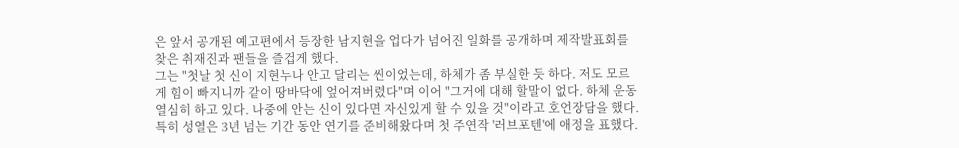은 앞서 공개된 예고편에서 등장한 남지현을 업다가 넘어진 일화를 공개하며 제작발표회를 찾은 취재진과 팬들을 즐겁게 했다.
그는 "첫날 첫 신이 지현누나 안고 달리는 씬이었는데, 하체가 좀 부실한 듯 하다. 저도 모르게 힘이 빠지니까 같이 땅바닥에 엎어져버렸다"며 이어 "그거에 대해 할말이 없다. 하체 운동 열심히 하고 있다. 나중에 안는 신이 있다면 자신있게 할 수 있을 것"이라고 호언장담을 했다.
특히 성열은 3년 넘는 기간 동안 연기를 준비해왔다며 첫 주연작 '러브포텐'에 애정을 표했다.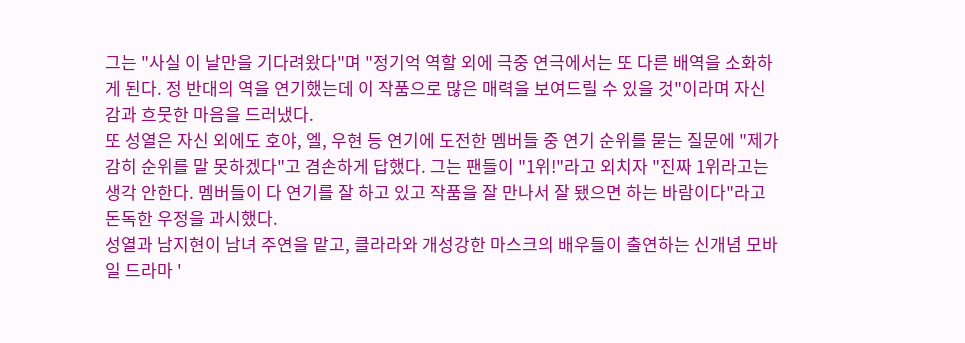그는 "사실 이 날만을 기다려왔다"며 "정기억 역할 외에 극중 연극에서는 또 다른 배역을 소화하게 된다. 정 반대의 역을 연기했는데 이 작품으로 많은 매력을 보여드릴 수 있을 것"이라며 자신감과 흐뭇한 마음을 드러냈다.
또 성열은 자신 외에도 호야, 엘, 우현 등 연기에 도전한 멤버들 중 연기 순위를 묻는 질문에 "제가 감히 순위를 말 못하겠다"고 겸손하게 답했다. 그는 팬들이 "1위!"라고 외치자 "진짜 1위라고는 생각 안한다. 멤버들이 다 연기를 잘 하고 있고 작품을 잘 만나서 잘 됐으면 하는 바람이다"라고 돈독한 우정을 과시했다.
성열과 남지현이 남녀 주연을 맡고, 클라라와 개성강한 마스크의 배우들이 출연하는 신개념 모바일 드라마 '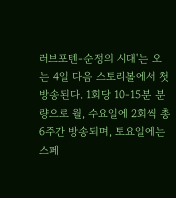러브포텐-순정의 시대'는 오는 4일 다음 스토리볼에서 첫 방송된다. 1회당 10-15분 분량으로 월, 수요일에 2회씩 총 6주간 방송되며, 토요일에는 스페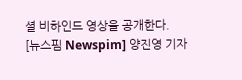셜 비하인드 영상을 공개한다.
[뉴스핌 Newspim] 양진영 기자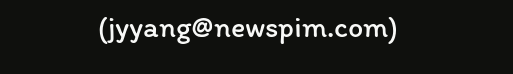(jyyang@newspim.com)